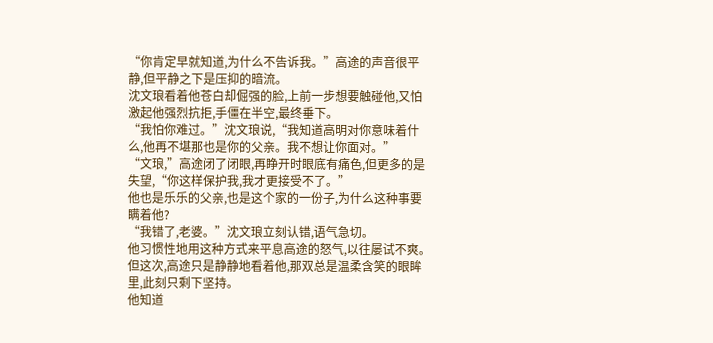“你肯定早就知道,为什么不告诉我。”高途的声音很平静,但平静之下是压抑的暗流。
沈文琅看着他苍白却倔强的脸,上前一步想要触碰他,又怕激起他强烈抗拒,手僵在半空,最终垂下。
“我怕你难过。”沈文琅说,“我知道高明对你意味着什么,他再不堪那也是你的父亲。我不想让你面对。”
“文琅,”高途闭了闭眼,再睁开时眼底有痛色,但更多的是失望,“你这样保护我,我才更接受不了。”
他也是乐乐的父亲,也是这个家的一份子,为什么这种事要瞒着他?
“我错了,老婆。”沈文琅立刻认错,语气急切。
他习惯性地用这种方式来平息高途的怒气,以往屡试不爽。但这次,高途只是静静地看着他,那双总是温柔含笑的眼眸里,此刻只剩下坚持。
他知道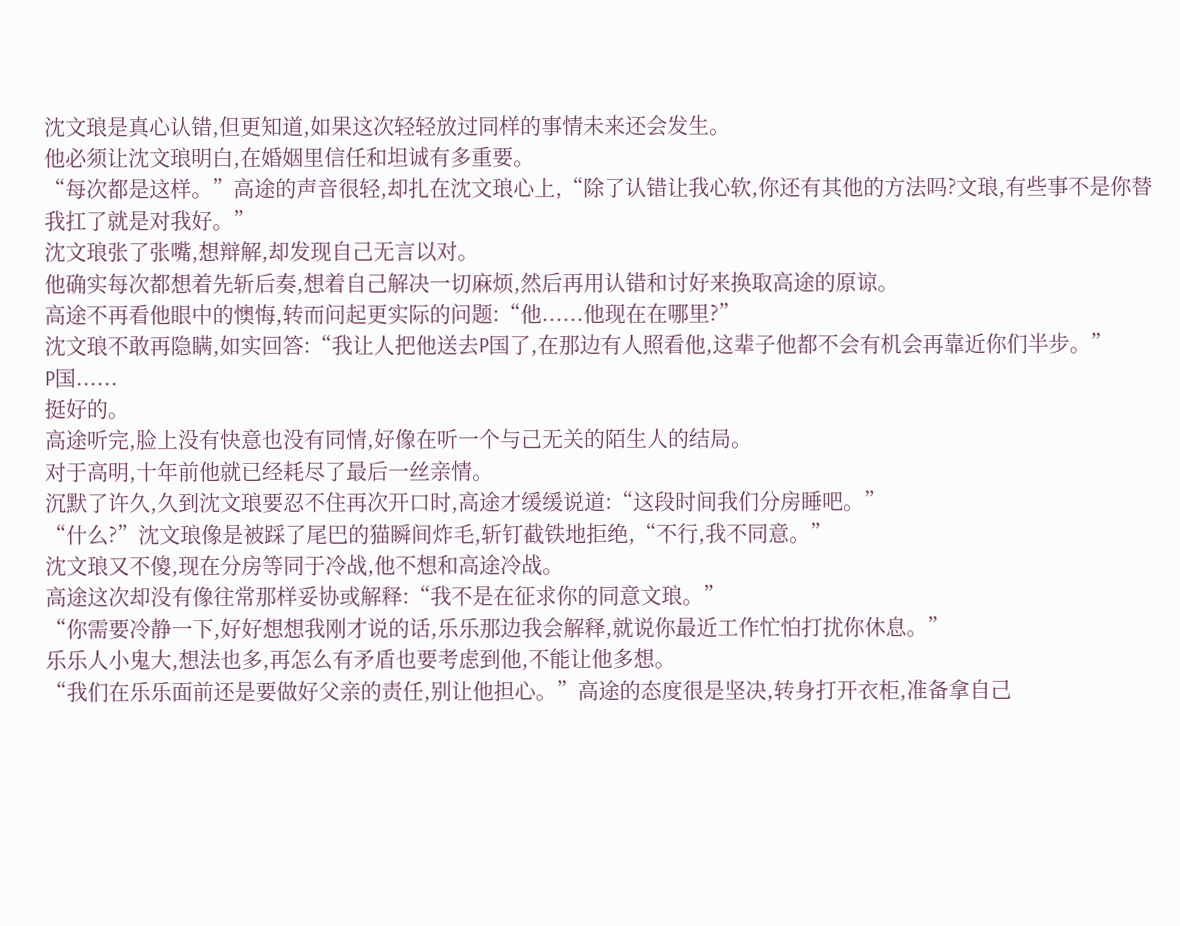沈文琅是真心认错,但更知道,如果这次轻轻放过同样的事情未来还会发生。
他必须让沈文琅明白,在婚姻里信任和坦诚有多重要。
“每次都是这样。”高途的声音很轻,却扎在沈文琅心上,“除了认错让我心软,你还有其他的方法吗?文琅,有些事不是你替我扛了就是对我好。”
沈文琅张了张嘴,想辩解,却发现自己无言以对。
他确实每次都想着先斩后奏,想着自己解决一切麻烦,然后再用认错和讨好来换取高途的原谅。
高途不再看他眼中的懊悔,转而问起更实际的问题:“他......他现在在哪里?”
沈文琅不敢再隐瞒,如实回答:“我让人把他送去P国了,在那边有人照看他,这辈子他都不会有机会再靠近你们半步。”
P国......
挺好的。
高途听完,脸上没有快意也没有同情,好像在听一个与己无关的陌生人的结局。
对于高明,十年前他就已经耗尽了最后一丝亲情。
沉默了许久,久到沈文琅要忍不住再次开口时,高途才缓缓说道:“这段时间我们分房睡吧。”
“什么?”沈文琅像是被踩了尾巴的猫瞬间炸毛,斩钉截铁地拒绝,“不行,我不同意。”
沈文琅又不傻,现在分房等同于冷战,他不想和高途冷战。
高途这次却没有像往常那样妥协或解释:“我不是在征求你的同意文琅。”
“你需要冷静一下,好好想想我刚才说的话,乐乐那边我会解释,就说你最近工作忙怕打扰你休息。”
乐乐人小鬼大,想法也多,再怎么有矛盾也要考虑到他,不能让他多想。
“我们在乐乐面前还是要做好父亲的责任,别让他担心。”高途的态度很是坚决,转身打开衣柜,准备拿自己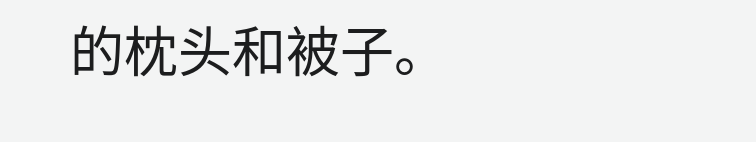的枕头和被子。